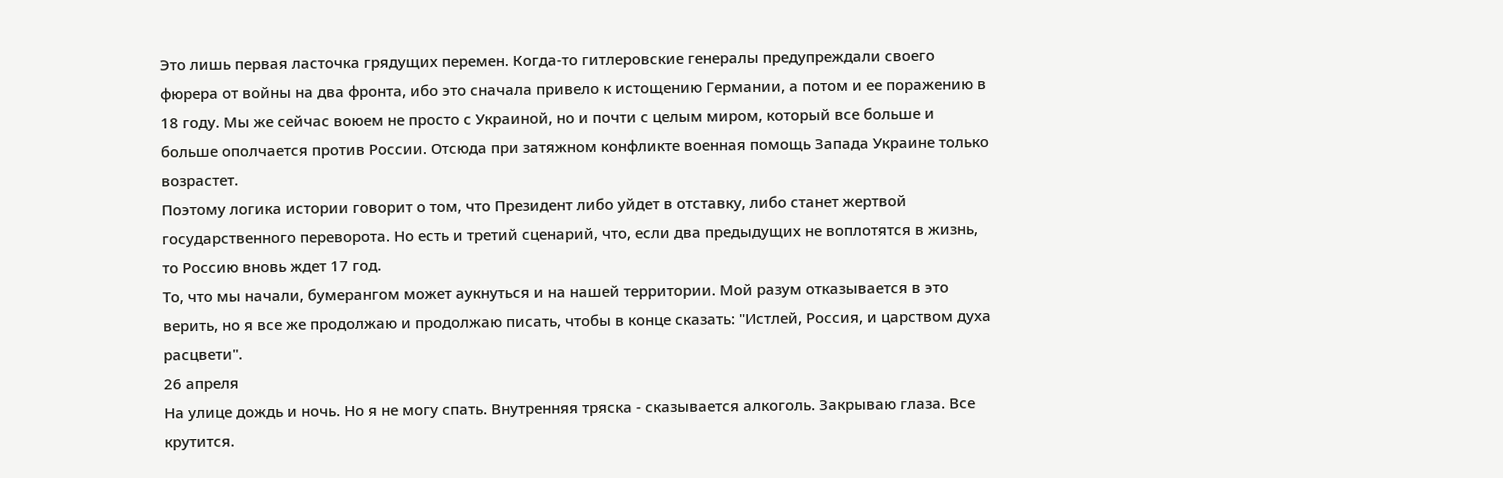Это лишь первая ласточка грядущих перемен. Когда-то гитлеровские генералы предупреждали своего фюрера от войны на два фронта, ибо это сначала привело к истощению Германии, а потом и ее поражению в 18 году. Мы же сейчас воюем не просто с Украиной, но и почти с целым миром, который все больше и больше ополчается против России. Отсюда при затяжном конфликте военная помощь Запада Украине только возрастет.
Поэтому логика истории говорит о том, что Президент либо уйдет в отставку, либо станет жертвой государственного переворота. Но есть и третий сценарий, что, если два предыдущих не воплотятся в жизнь, то Россию вновь ждет 17 год.
То, что мы начали, бумерангом может аукнуться и на нашей территории. Мой разум отказывается в это верить, но я все же продолжаю и продолжаю писать, чтобы в конце сказать: "Истлей, Россия, и царством духа расцвети".
26 апреля
На улице дождь и ночь. Но я не могу спать. Внутренняя тряска - сказывается алкоголь. Закрываю глаза. Все крутится.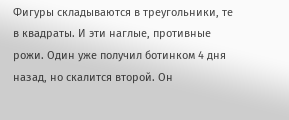Фигуры складываются в треугольники, те в квадраты. И эти наглые, противные рожи. Один уже получил ботинком 4 дня назад, но скалится второй. Он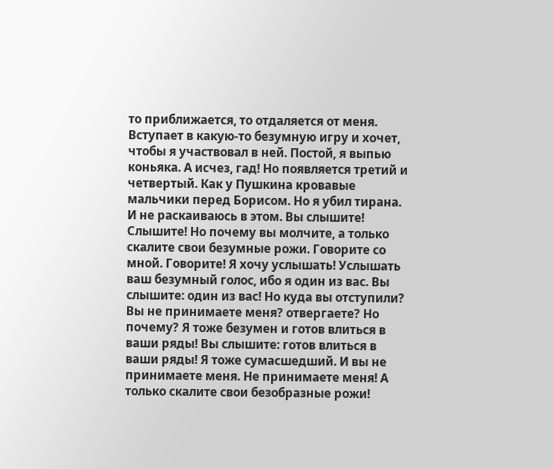то приближается, то отдаляется от меня. Вступает в какую-то безумную игру и хочет, чтобы я участвовал в ней. Постой, я выпью коньяка. А исчез, гад! Но появляется третий и четвертый. Как у Пушкина кровавые мальчики перед Борисом. Но я убил тирана. И не раскаиваюсь в этом. Вы слышите! Слышите! Но почему вы молчите, а только скалите свои безумные рожи. Говорите со мной. Говорите! Я хочу услышать! Услышать ваш безумный голос, ибо я один из вас. Вы слышите: один из вас! Но куда вы отступили? Вы не принимаете меня? отвергаете? Но почему? Я тоже безумен и готов влиться в ваши ряды! Вы слышите: готов влиться в ваши ряды! Я тоже сумасшедший. И вы не принимаете меня. Не принимаете меня! А только скалите свои безобразные рожи!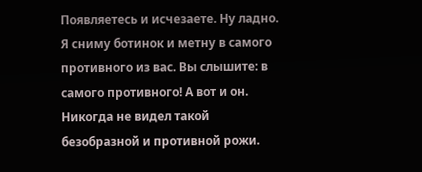Появляетесь и исчезаете. Ну ладно. Я сниму ботинок и метну в самого противного из вас. Вы слышите: в самого противного! А вот и он. Никогда не видел такой безобразной и противной рожи.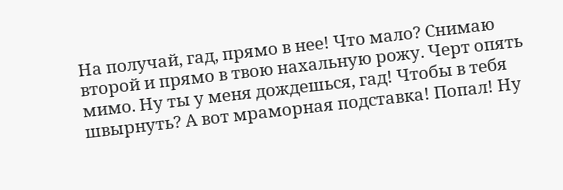На получай, гад, прямо в нее! Что мало? Снимаю второй и прямо в твою нахальную рожу. Черт опять мимо. Ну ты у меня дождешься, гад! Чтобы в тебя швырнуть? А вот мраморная подставка! Попал! Ну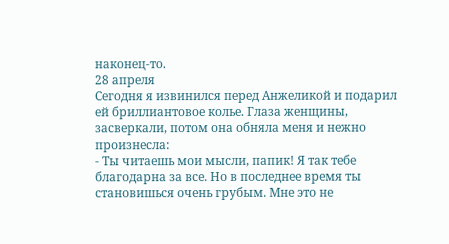наконец-то.
28 апреля
Сегодня я извинился перед Анжеликой и подарил ей бриллиантовое колье. Глаза женщины, засверкали, потом она обняла меня и нежно произнесла:
- Ты читаешь мои мысли, папик! Я так тебе благодарна за все. Но в последнее время ты становишься очень грубым. Мне это не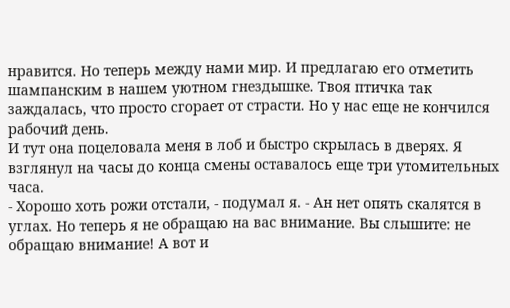нравится. Но теперь между нами мир. И предлагаю его отметить шампанским в нашем уютном гнездышке. Твоя птичка так заждалась, что просто сгорает от страсти. Но у нас еще не кончился рабочий день.
И тут она поцеловала меня в лоб и быстро скрылась в дверях. Я взглянул на часы до конца смены оставалось еще три утомительных часа.
- Хорошо хоть рожи отстали, - подумал я. - Ан нет опять скалятся в углах. Но теперь я не обращаю на вас внимание. Вы слышите: не обращаю внимание! А вот и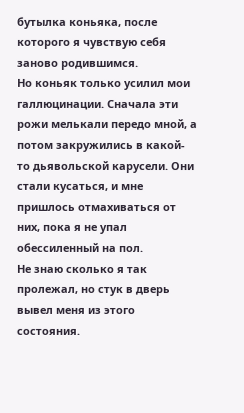бутылка коньяка, после которого я чувствую себя заново родившимся.
Но коньяк только усилил мои галлюцинации. Сначала эти рожи мелькали передо мной, а потом закружились в какой-то дьявольской карусели. Они стали кусаться, и мне пришлось отмахиваться от них, пока я не упал обессиленный на пол.
Не знаю сколько я так пролежал, но стук в дверь вывел меня из этого состояния.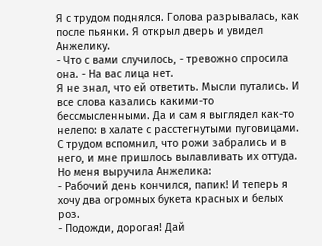Я с трудом поднялся. Голова разрывалась, как после пьянки. Я открыл дверь и увидел Анжелику.
- Что с вами случилось, - тревожно спросила она. - На вас лица нет.
Я не знал, что ей ответить. Мысли путались. И все слова казались какими-то бессмысленными. Да и сам я выглядел как-то нелепо: в халате с расстегнутыми пуговицами. С трудом вспомнил, что рожи забрались и в него, и мне пришлось вылавливать их оттуда.
Но меня выручила Анжелика:
- Рабочий день кончился, папик! И теперь я хочу два огромных букета красных и белых роз.
- Подожди, дорогая! Дай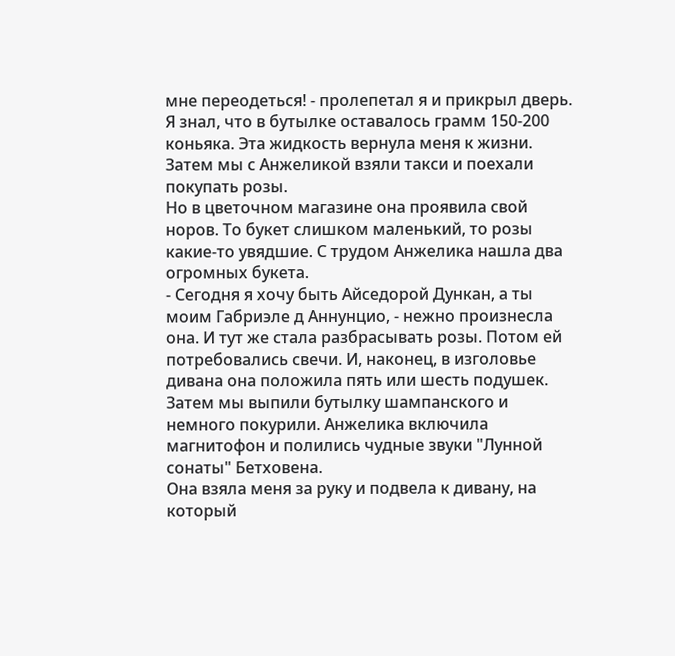мне переодеться! - пролепетал я и прикрыл дверь.
Я знал, что в бутылке оставалось грамм 150-200 коньяка. Эта жидкость вернула меня к жизни. Затем мы с Анжеликой взяли такси и поехали покупать розы.
Но в цветочном магазине она проявила свой норов. То букет слишком маленький, то розы какие-то увядшие. С трудом Анжелика нашла два огромных букета.
- Сегодня я хочу быть Айседорой Дункан, а ты моим Габриэле д Аннунцио, - нежно произнесла она. И тут же стала разбрасывать розы. Потом ей потребовались свечи. И, наконец, в изголовье дивана она положила пять или шесть подушек.
Затем мы выпили бутылку шампанского и немного покурили. Анжелика включила магнитофон и полились чудные звуки "Лунной сонаты" Бетховена.
Она взяла меня за руку и подвела к дивану, на который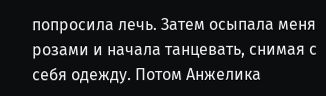попросила лечь. Затем осыпала меня розами и начала танцевать, снимая с себя одежду. Потом Анжелика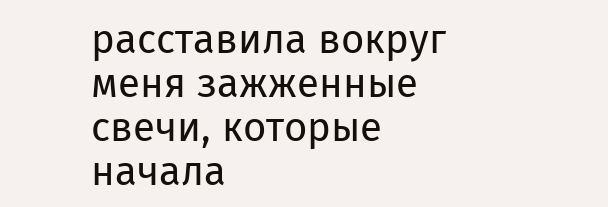расставила вокруг меня зажженные свечи, которые начала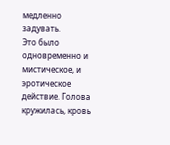медленно задувать.
Это было одновременно и мистическое, и эротическое действие. Голова кружилась, кровь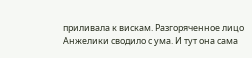приливала к вискам. Разгоряченное лицо Анжелики сводило с ума. И тут она сама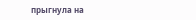прыгнула на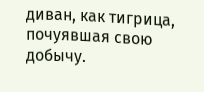диван, как тигрица, почуявшая свою добычу.